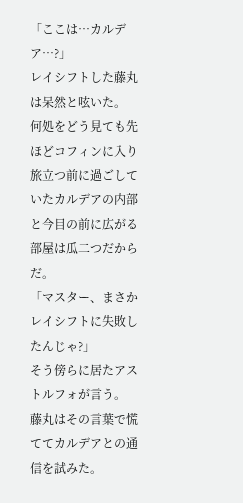「ここは…カルデア…?」
レイシフトした藤丸は呆然と呟いた。
何処をどう見ても先ほどコフィンに入り旅立つ前に過ごしていたカルデアの内部と今目の前に広がる部屋は瓜二つだからだ。
「マスター、まさかレイシフトに失敗したんじゃ?」
そう傍らに居たアストルフォが言う。
藤丸はその言葉で慌ててカルデアとの通信を試みた。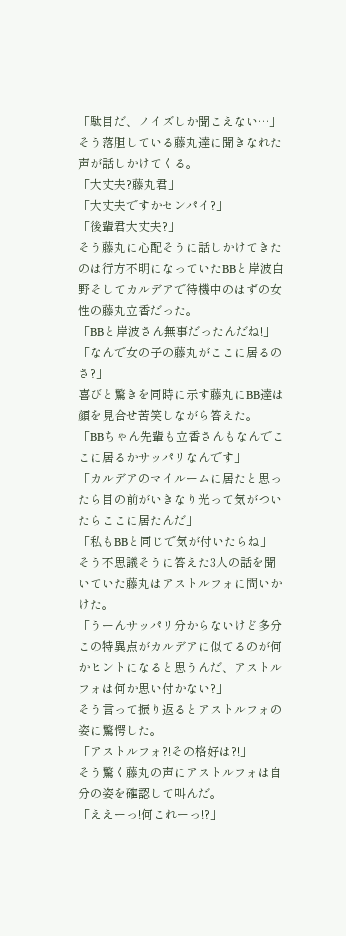「駄目だ、ノイズしか聞こえない…」
そう落胆している藤丸達に聞きなれた声が話しかけてくる。
「大丈夫?藤丸君」
「大丈夫ですかセンパイ?」
「後輩君大丈夫?」
そう藤丸に心配そうに話しかけてきたのは行方不明になっていたBBと岸波白野そしてカルデアで待機中のはずの女性の藤丸立香だった。
「BBと岸波さん無事だったんだね!」
「なんで女の子の藤丸がここに居るのさ?」
喜びと驚きを同時に示す藤丸にBB達は顔を見合せ苦笑しながら答えた。
「BBちゃん先輩も立香さんもなんでここに居るかサッパリなんです」
「カルデアのマイルームに居たと思ったら目の前がいきなり光って気がついたらここに居たんだ」
「私もBBと同じで気が付いたらね」
そう不思議そうに答えた3人の話を聞いていた藤丸はアストルフォに問いかけた。
「うーんサッパリ分からないけど多分この特異点がカルデアに似てるのが何かヒントになると思うんだ、アストルフォは何か思い付かない?」
そう言って振り返るとアストルフォの姿に驚愕した。
「アストルフォ?!その格好は?!」
そう驚く藤丸の声にアストルフォは自分の姿を確認して叫んだ。
「ええーっ!何これーっ!?」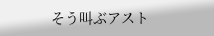そう叫ぶアスト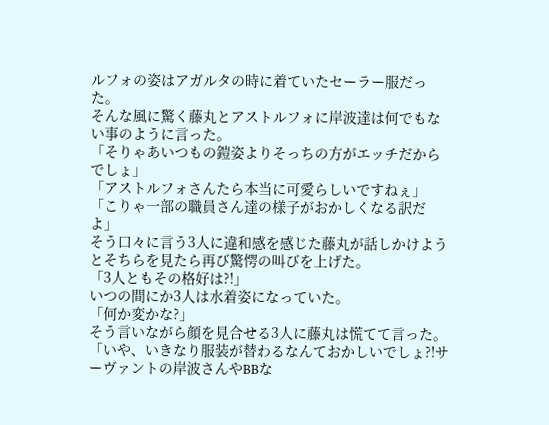ルフォの姿はアガルタの時に着ていたセーラー服だった。
そんな風に驚く藤丸とアストルフォに岸波達は何でもない事のように言った。
「そりゃあいつもの鎧姿よりそっちの方がエッチだからでしょ」
「アストルフォさんたら本当に可愛らしいですねぇ」
「こりゃ一部の職員さん達の様子がおかしくなる訳だよ」
そう口々に言う3人に違和感を感じた藤丸が話しかけようとそちらを見たら再び驚愕の叫びを上げた。
「3人ともその格好は?!」
いつの間にか3人は水着姿になっていた。
「何か変かな?」
そう言いながら顔を見合せる3人に藤丸は慌てて言った。
「いや、いきなり服装が替わるなんておかしいでしょ?!サーヴァントの岸波さんやBBな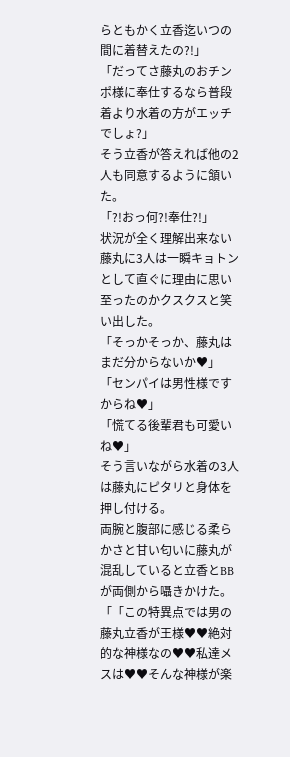らともかく立香迄いつの間に着替えたの?!」
「だってさ藤丸のおチンポ様に奉仕するなら普段着より水着の方がエッチでしょ?」
そう立香が答えれば他の2人も同意するように頷いた。
「?!おっ何?!奉仕?!」
状況が全く理解出来ない藤丸に3人は一瞬キョトンとして直ぐに理由に思い至ったのかクスクスと笑い出した。
「そっかそっか、藤丸はまだ分からないか♥」
「センパイは男性様ですからね♥」
「慌てる後輩君も可愛いね♥」
そう言いながら水着の3人は藤丸にピタリと身体を押し付ける。
両腕と腹部に感じる柔らかさと甘い匂いに藤丸が混乱していると立香とBBが両側から囁きかけた。
「「この特異点では男の藤丸立香が王様♥♥絶対的な神様なの♥♥私達メスは♥♥そんな神様が楽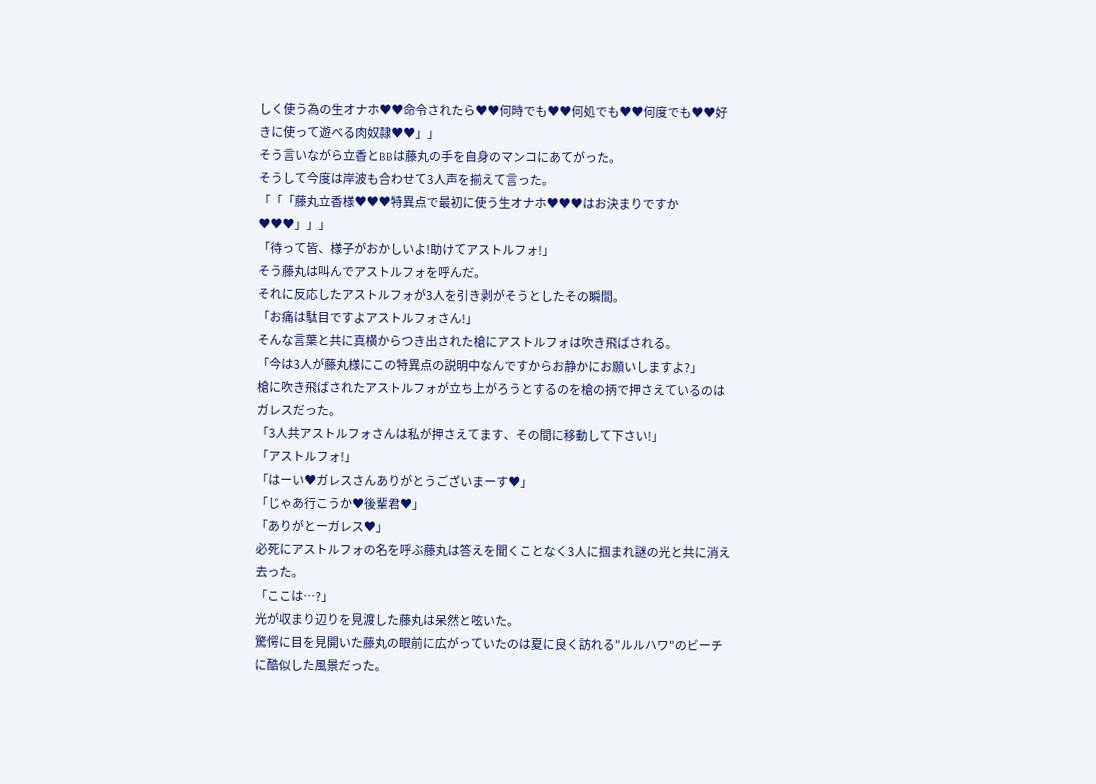しく使う為の生オナホ♥♥命令されたら♥♥何時でも♥♥何処でも♥♥何度でも♥♥好きに使って遊べる肉奴隷♥♥」」
そう言いながら立香とBBは藤丸の手を自身のマンコにあてがった。
そうして今度は岸波も合わせて3人声を揃えて言った。
「「「藤丸立香様♥♥♥特異点で最初に使う生オナホ♥♥♥はお決まりですか♥♥♥」」」
「待って皆、様子がおかしいよ!助けてアストルフォ!」
そう藤丸は叫んでアストルフォを呼んだ。
それに反応したアストルフォが3人を引き剥がそうとしたその瞬間。
「お痛は駄目ですよアストルフォさん!」
そんな言葉と共に真横からつき出された槍にアストルフォは吹き飛ばされる。
「今は3人が藤丸様にこの特異点の説明中なんですからお静かにお願いしますよ?」
槍に吹き飛ばされたアストルフォが立ち上がろうとするのを槍の抦で押さえているのはガレスだった。
「3人共アストルフォさんは私が押さえてます、その間に移動して下さい!」
「アストルフォ!」
「はーい♥ガレスさんありがとうございまーす♥」
「じゃあ行こうか♥後輩君♥」
「ありがとーガレス♥」
必死にアストルフォの名を呼ぶ藤丸は答えを聞くことなく3人に掴まれ謎の光と共に消え去った。
「ここは…?」
光が収まり辺りを見渡した藤丸は呆然と呟いた。
驚愕に目を見開いた藤丸の眼前に広がっていたのは夏に良く訪れる"ルルハワ"のビーチに酷似した風景だった。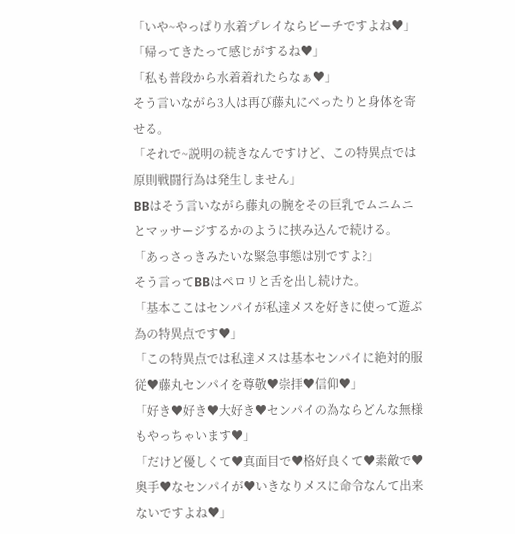「いや~やっぱり水着プレイならビーチですよね♥」
「帰ってきたって感じがするね♥」
「私も普段から水着着れたらなぁ♥」
そう言いながら3人は再び藤丸にべったりと身体を寄せる。
「それで~説明の続きなんですけど、この特異点では原則戦闘行為は発生しません」
BBはそう言いながら藤丸の腕をその巨乳でムニムニとマッサージするかのように挟み込んで続ける。
「あっさっきみたいな緊急事態は別ですよ?」
そう言ってBBはペロリと舌を出し続けた。
「基本ここはセンパイが私達メスを好きに使って遊ぶ為の特異点です♥」
「この特異点では私達メスは基本センパイに絶対的服従♥藤丸センパイを尊敬♥崇拝♥信仰♥」
「好き♥好き♥大好き♥センパイの為ならどんな無様もやっちゃいます♥」
「だけど優しくて♥真面目で♥格好良くて♥素敵で♥奥手♥なセンパイが♥いきなりメスに命令なんて出来ないですよね♥」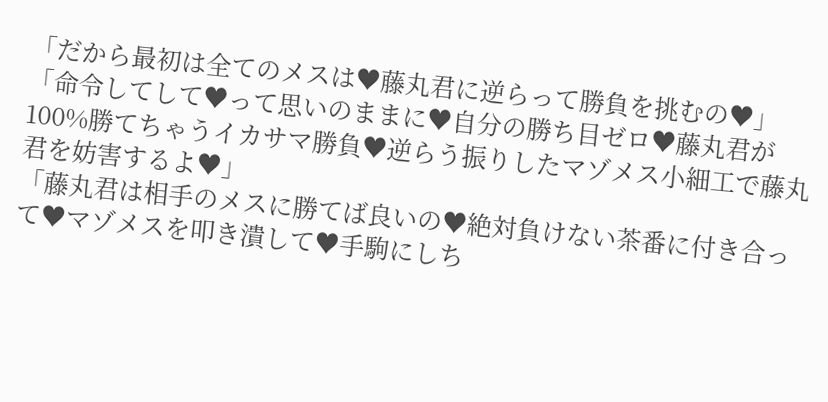「だから最初は全てのメスは♥藤丸君に逆らって勝負を挑むの♥」
「命令してして♥って思いのままに♥自分の勝ち目ゼロ♥藤丸君が100%勝てちゃうイカサマ勝負♥逆らう振りしたマゾメス小細工で藤丸君を妨害するよ♥」
「藤丸君は相手のメスに勝てば良いの♥絶対負けない茶番に付き合って♥マゾメスを叩き潰して♥手駒にしち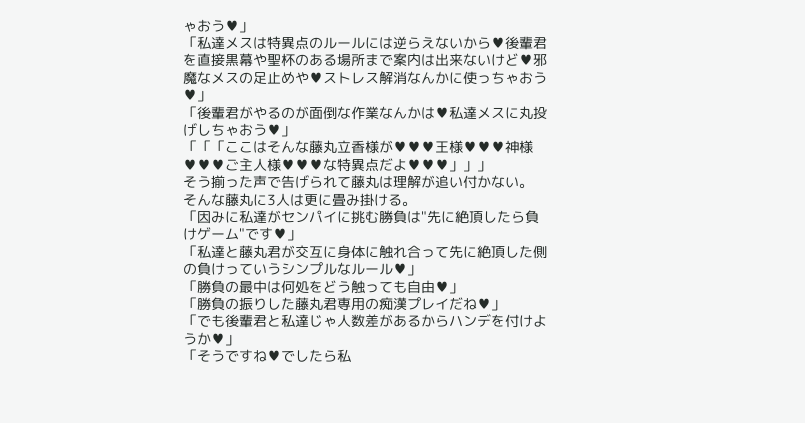ゃおう♥」
「私達メスは特異点のルールには逆らえないから♥後輩君を直接黒幕や聖杯のある場所まで案内は出来ないけど♥邪魔なメスの足止めや♥ストレス解消なんかに使っちゃおう♥」
「後輩君がやるのが面倒な作業なんかは♥私達メスに丸投げしちゃおう♥」
「「「ここはそんな藤丸立香様が♥♥♥王様♥♥♥神様♥♥♥ご主人様♥♥♥な特異点だよ♥♥♥」」」
そう揃った声で告げられて藤丸は理解が追い付かない。
そんな藤丸に3人は更に畳み掛ける。
「因みに私達がセンパイに挑む勝負は"先に絶頂したら負けゲーム"です♥」
「私達と藤丸君が交互に身体に触れ合って先に絶頂した側の負けっていうシンプルなルール♥」
「勝負の最中は何処をどう触っても自由♥」
「勝負の振りした藤丸君専用の痴漢プレイだね♥」
「でも後輩君と私達じゃ人数差があるからハンデを付けようか♥」
「そうですね♥でしたら私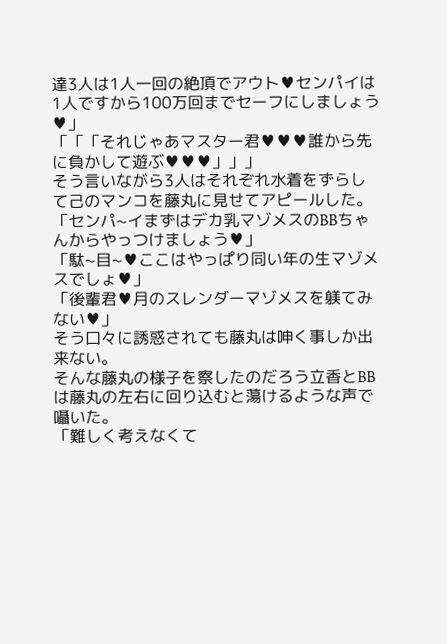達3人は1人一回の絶頂でアウト♥センパイは1人ですから100万回までセーフにしましょう♥」
「「「それじゃあマスター君♥♥♥誰から先に負かして遊ぶ♥♥♥」」」
そう言いながら3人はそれぞれ水着をずらして己のマンコを藤丸に見せてアピールした。
「センパ~イまずはデカ乳マゾメスのBBちゃんからやっつけましょう♥」
「駄~目~♥ここはやっぱり同い年の生マゾメスでしょ♥」
「後輩君♥月のスレンダーマゾメスを躾てみない♥」
そう口々に誘惑されても藤丸は呻く事しか出来ない。
そんな藤丸の様子を察したのだろう立香とBBは藤丸の左右に回り込むと蕩けるような声で囁いた。
「難しく考えなくて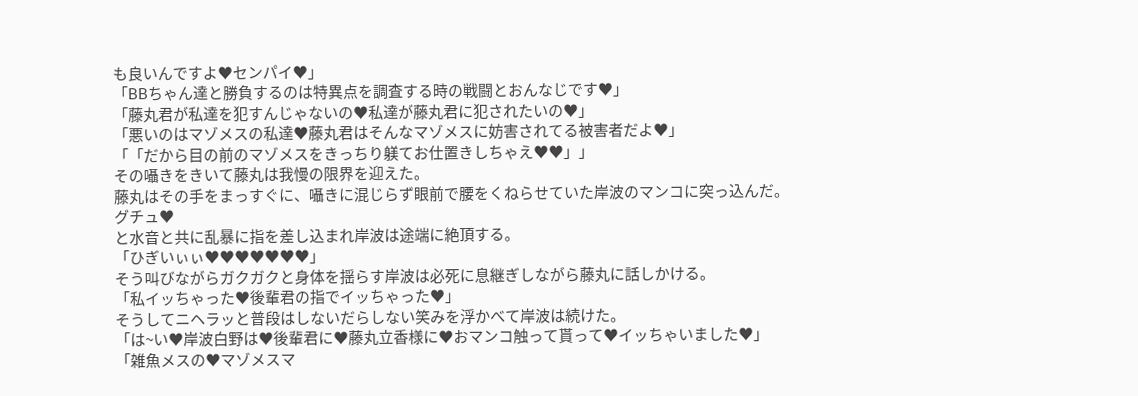も良いんですよ♥センパイ♥」
「BBちゃん達と勝負するのは特異点を調査する時の戦闘とおんなじです♥」
「藤丸君が私達を犯すんじゃないの♥私達が藤丸君に犯されたいの♥」
「悪いのはマゾメスの私達♥藤丸君はそんなマゾメスに妨害されてる被害者だよ♥」
「「だから目の前のマゾメスをきっちり躾てお仕置きしちゃえ♥♥」」
その囁きをきいて藤丸は我慢の限界を迎えた。
藤丸はその手をまっすぐに、囁きに混じらず眼前で腰をくねらせていた岸波のマンコに突っ込んだ。
グチュ♥
と水音と共に乱暴に指を差し込まれ岸波は途端に絶頂する。
「ひぎいぃぃ♥♥♥♥♥♥♥」
そう叫びながらガクガクと身体を揺らす岸波は必死に息継ぎしながら藤丸に話しかける。
「私イッちゃった♥後輩君の指でイッちゃった♥」
そうしてニヘラッと普段はしないだらしない笑みを浮かべて岸波は続けた。
「は~い♥岸波白野は♥後輩君に♥藤丸立香様に♥おマンコ触って貰って♥イッちゃいました♥」
「雑魚メスの♥マゾメスマ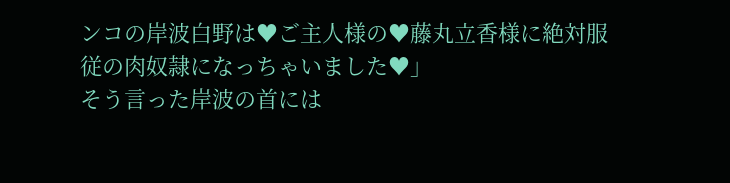ンコの岸波白野は♥ご主人様の♥藤丸立香様に絶対服従の肉奴隷になっちゃいました♥」
そう言った岸波の首には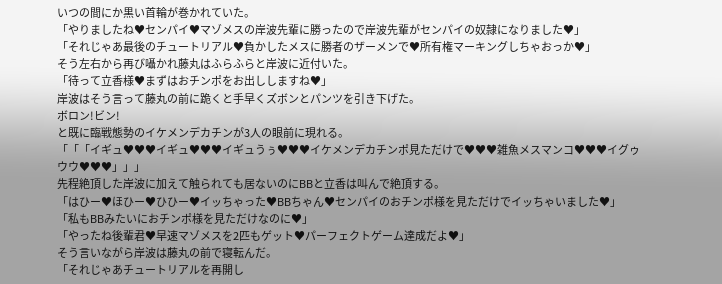いつの間にか黒い首輪が巻かれていた。
「やりましたね♥センパイ♥マゾメスの岸波先輩に勝ったので岸波先輩がセンパイの奴隷になりました♥」
「それじゃあ最後のチュートリアル♥負かしたメスに勝者のザーメンで♥所有権マーキングしちゃおっか♥」
そう左右から再び囁かれ藤丸はふらふらと岸波に近付いた。
「待って立香様♥まずはおチンポをお出ししますね♥」
岸波はそう言って藤丸の前に跪くと手早くズボンとパンツを引き下げた。
ボロン!ビン!
と既に臨戦態勢のイケメンデカチンが3人の眼前に現れる。
「「「イギュ♥♥♥イギュ♥♥♥イギュうぅ♥♥♥イケメンデカチンポ見ただけで♥♥♥雑魚メスマンコ♥♥♥イグゥウウ♥♥♥」」」
先程絶頂した岸波に加えて触られても居ないのにBBと立香は叫んで絶頂する。
「はひー♥ほひー♥ひひー♥イッちゃった♥BBちゃん♥センパイのおチンポ様を見ただけでイッちゃいました♥」
「私もBBみたいにおチンポ様を見ただけなのに♥」
「やったね後輩君♥早速マゾメスを2匹もゲット♥パーフェクトゲーム達成だよ♥」
そう言いながら岸波は藤丸の前で寝転んだ。
「それじゃあチュートリアルを再開し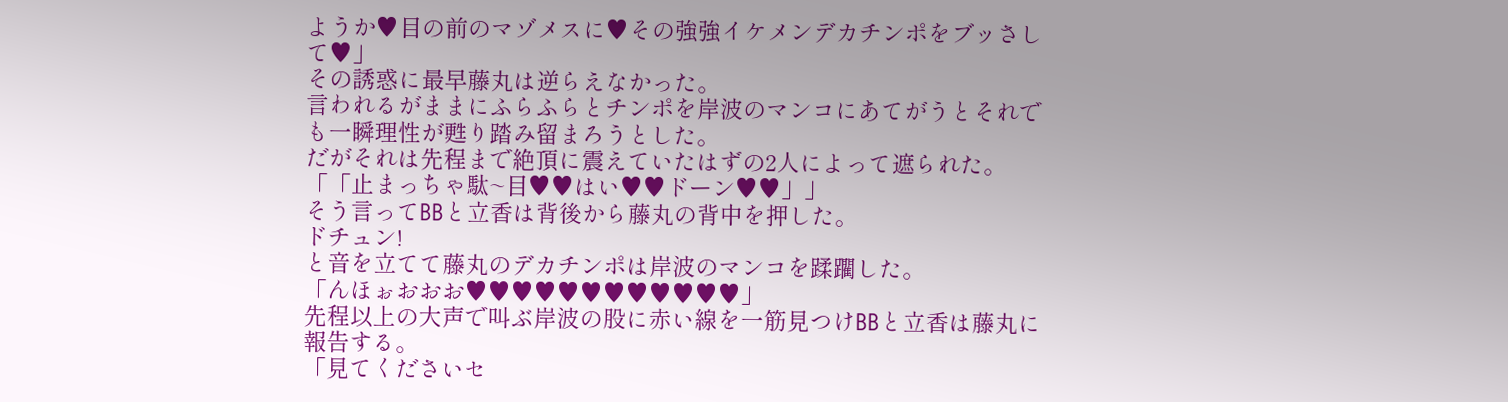ようか♥目の前のマゾメスに♥その強強イケメンデカチンポをブッさして♥」
その誘惑に最早藤丸は逆らえなかった。
言われるがままにふらふらとチンポを岸波のマンコにあてがうとそれでも一瞬理性が甦り踏み留まろうとした。
だがそれは先程まで絶頂に震えていたはずの2人によって遮られた。
「「止まっちゃ駄~目♥♥はい♥♥ドーン♥♥」」
そう言ってBBと立香は背後から藤丸の背中を押した。
ドチュン!
と音を立てて藤丸のデカチンポは岸波のマンコを蹂躙した。
「んほぉおおお♥♥♥♥♥♥♥♥♥♥♥♥」
先程以上の大声で叫ぶ岸波の股に赤い線を一筋見つけBBと立香は藤丸に報告する。
「見てくださいセ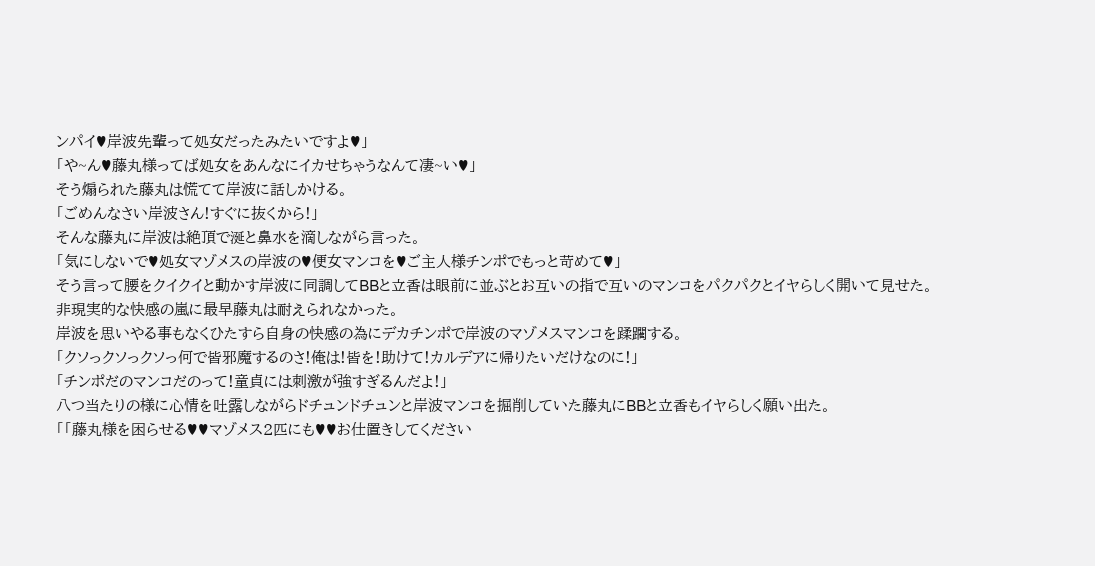ンパイ♥岸波先輩って処女だったみたいですよ♥」
「や~ん♥藤丸様ってば処女をあんなにイカせちゃうなんて凄~い♥」
そう煽られた藤丸は慌てて岸波に話しかける。
「ごめんなさい岸波さん!すぐに抜くから!」
そんな藤丸に岸波は絶頂で涎と鼻水を滴しながら言った。
「気にしないで♥処女マゾメスの岸波の♥便女マンコを♥ご主人様チンポでもっと苛めて♥」
そう言って腰をクイクイと動かす岸波に同調してBBと立香は眼前に並ぶとお互いの指で互いのマンコをパクパクとイヤらしく開いて見せた。
非現実的な快感の嵐に最早藤丸は耐えられなかった。
岸波を思いやる事もなくひたすら自身の快感の為にデカチンポで岸波のマゾメスマンコを蹂躙する。
「クソっクソっクソっ何で皆邪魔するのさ!俺は!皆を!助けて!カルデアに帰りたいだけなのに!」
「チンポだのマンコだのって!童貞には刺激が強すぎるんだよ!」
八つ当たりの様に心情を吐露しながらドチュンドチュンと岸波マンコを掘削していた藤丸にBBと立香もイヤらしく願い出た。
「「藤丸様を困らせる♥♥マゾメス2匹にも♥♥お仕置きしてください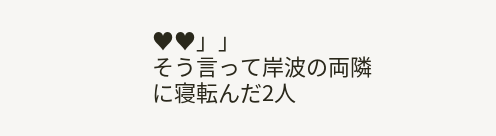♥♥」」
そう言って岸波の両隣に寝転んだ2人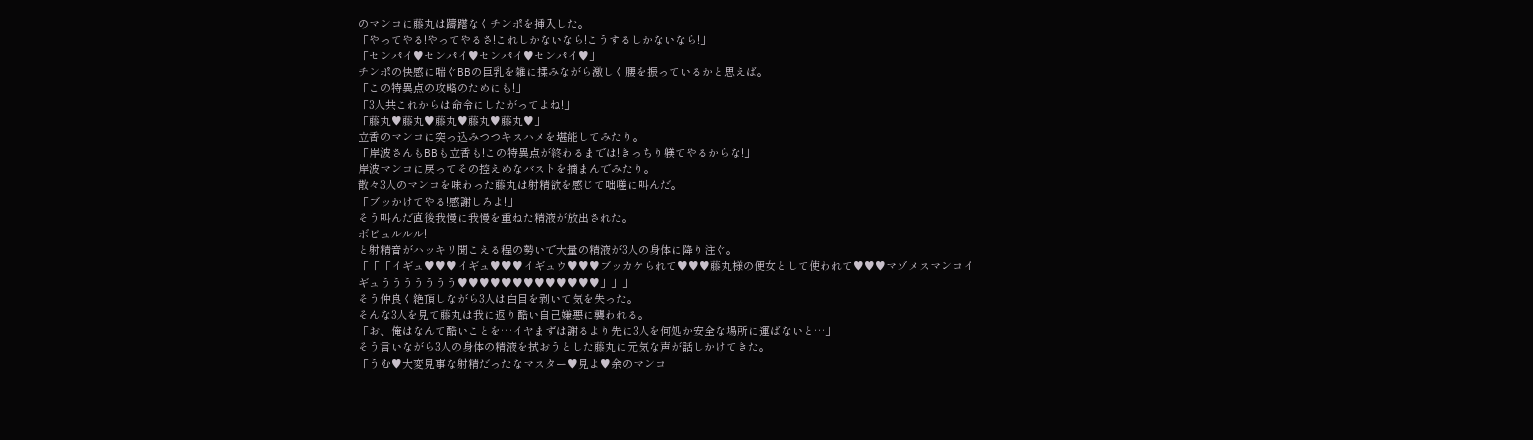のマンコに藤丸は躊躇なくチンポを挿入した。
「やってやる!やってやるさ!これしかないなら!こうするしかないなら!」
「センパイ♥センパイ♥センパイ♥センパイ♥」
チンポの快感に喘ぐBBの巨乳を雑に揉みながら激しく腰を振っているかと思えば。
「この特異点の攻略のためにも!」
「3人共これからは命令にしたがってよね!」
「藤丸♥藤丸♥藤丸♥藤丸♥藤丸♥」
立香のマンコに突っ込みつつキスハメを堪能してみたり。
「岸波さんもBBも立香も!この特異点が終わるまでは!きっちり躾てやるからな!」
岸波マンコに戻ってその控えめなバストを摘まんでみたり。
散々3人のマンコを味わった藤丸は射精欲を感じて咄嗟に叫んだ。
「ブッかけてやる!感謝しろよ!」
そう叫んだ直後我慢に我慢を重ねた精液が放出された。
ボビュルルル!
と射精音がハッキリ聞こえる程の勢いで大量の精液が3人の身体に降り注ぐ。
「「「イギュ♥♥♥イギュ♥♥♥イギュウ♥♥♥ブッカケられて♥♥♥藤丸様の便女として使われて♥♥♥マゾメスマンコイギュううううううう♥♥♥♥♥♥♥♥♥♥♥♥♥」」」
そう仲良く絶頂しながら3人は白目を剥いて気を失った。
そんな3人を見て藤丸は我に返り酷い自己嫌悪に襲われる。
「お、俺はなんて酷いことを…イヤまずは謝るより先に3人を何処か安全な場所に運ばないと…」
そう言いながら3人の身体の精液を拭おうとした藤丸に元気な声が話しかけてきた。
「うむ♥大変見事な射精だったなマスター♥見よ♥余のマンコ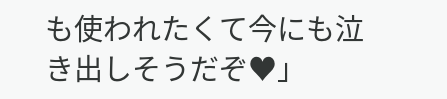も使われたくて今にも泣き出しそうだぞ♥」